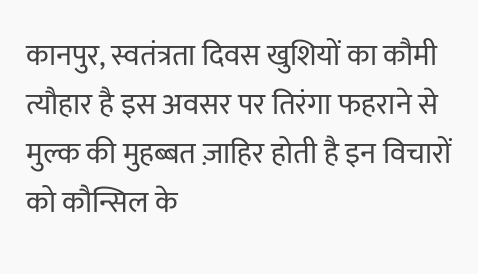कानपुर, स्वतंत्रता दिवस खुशियों का कौमी त्यौहार है इस अवसर पर तिरंगा फहराने से मुल्क की मुहब्बत ज़ाहिर होती है इन विचारों को कौन्सिल के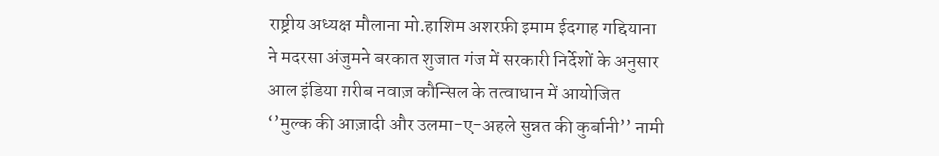राष्ट्रीय अध्यक्ष मौलाना मो.हाशिम अशरफ़ी इमाम ईदगाह गद्दियाना ने मदरसा अंजुमने बरकात शुजात गंज में सरकारी निर्देशों के अनुसार आल इंडिया ग़रीब नवाज़ कौन्सिल के तत्वाधान में आयोजित ‘’मुल्क की आज़ादी और उलमा-ए-अहले सुन्नत की कुर्बानी’’ नामी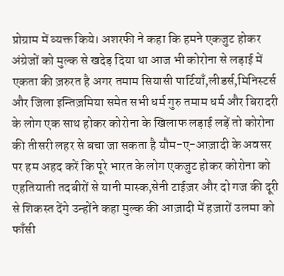प्रोग्राम में व्यक्त किये। अशरफी ने कहा कि हमने एकजुट होकर अंग्रेजों को मुल्क से खदेड़ दिया था आज भी कोरोना से लड़ाई में एकता की ज़रुरत है अगर तमाम सियासी पार्टियाँ,लीडर्स,मिनिस्टर्स और जिला इन्तिज़मिया समेत सभी धर्म गुरु तमाम धर्म और बिरादरी के लोग एक साथ होकर कोरोना के खिलाफ लड़ाई लड़ें तो कोरोना की तीसरी लहर से बचा जा सकता है यौम-ए-आज़ादी के अवसर पर हम अहद करें कि पूरे भारत के लोग एकजुट होकर कोरोना को एहतियाती तदबीरों से यानी मास्क,सेनी टाईज़र और दो गज की दूरी से शिकस्त देंगे उन्होंने कहा मुल्क की आज़ादी में हज़ारों उलमा को फाँसी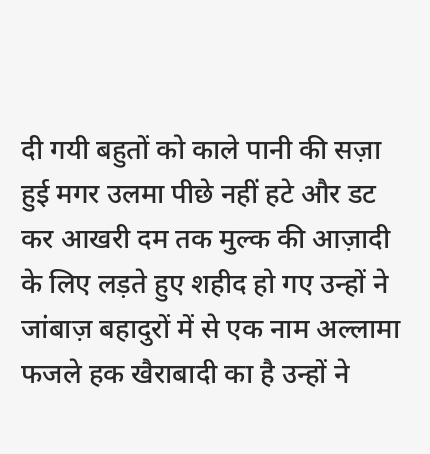दी गयी बहुतों को काले पानी की सज़ा हुई मगर उलमा पीछे नहीं हटे और डट कर आखरी दम तक मुल्क की आज़ादी के लिए लड़ते हुए शहीद हो गए उन्हों ने जांबाज़ बहादुरों में से एक नाम अल्लामा फजले हक खैराबादी का है उन्हों ने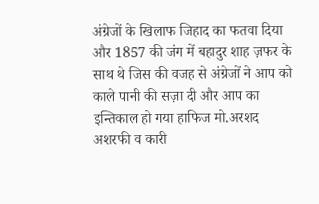अंग्रेजों के खिलाफ जिहाद का फतवा दिया और 1857 की जंग में बहादुर शाह ज़फर के साथ थे जिस की वजह से अंग्रेजों ने आप को काले पानी की सज़ा दी और आप का इन्तिकाल हो गया हाफिज मो.अरशद अशरफी व कारी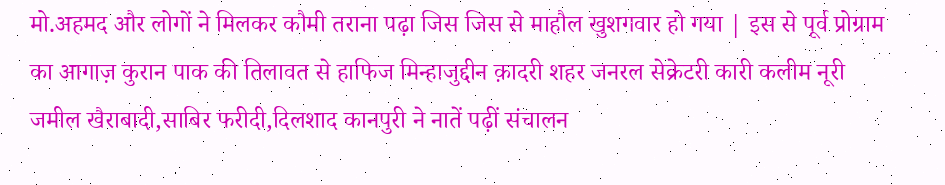मो.अहमद और लोगों ने मिलकर कौमी तराना पढ़ा जिस जिस से माहौल खुशगवार हो गया | इस से पूर्व प्रोग्राम का आगाज़ कुरान पाक की तिलावत से हाफिज मिन्हाजुद्दीन क़ादरी शहर जनरल सेक्रेटरी कारी कलीम नूरी जमील खैराबादी,साबिर फरीदी,दिलशाद कानपुरी ने नातें पढ़ीं संचालन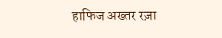हाफिज अख्तर रज़ा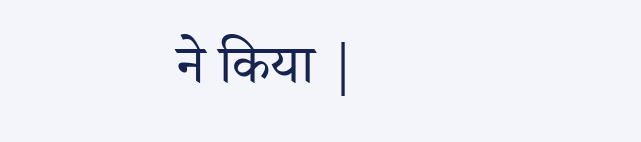ने किया |